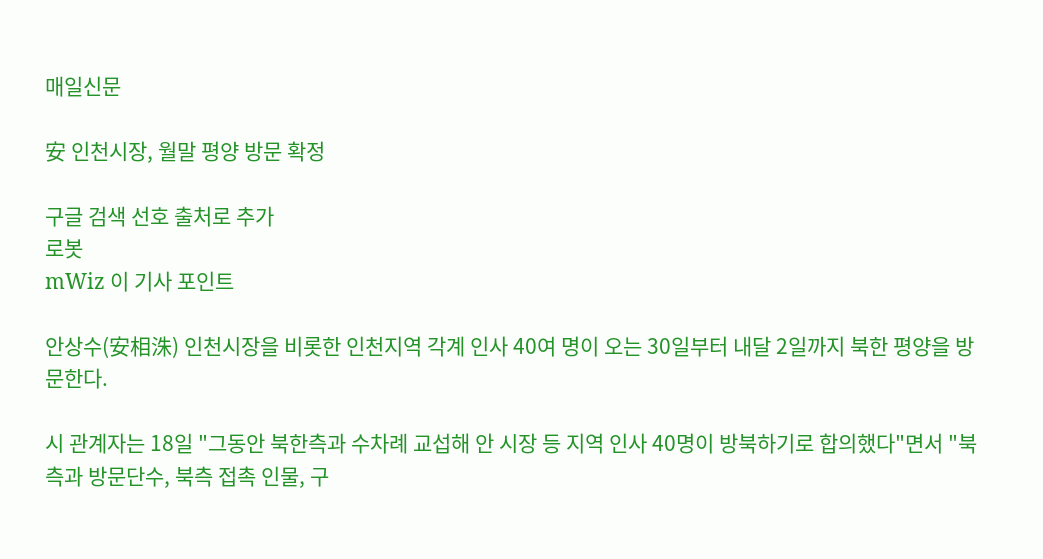매일신문

安 인천시장, 월말 평양 방문 확정

구글 검색 선호 출처로 추가
로봇
mWiz 이 기사 포인트

안상수(安相洙) 인천시장을 비롯한 인천지역 각계 인사 40여 명이 오는 30일부터 내달 2일까지 북한 평양을 방문한다.

시 관계자는 18일 "그동안 북한측과 수차례 교섭해 안 시장 등 지역 인사 40명이 방북하기로 합의했다"면서 "북측과 방문단수, 북측 접촉 인물, 구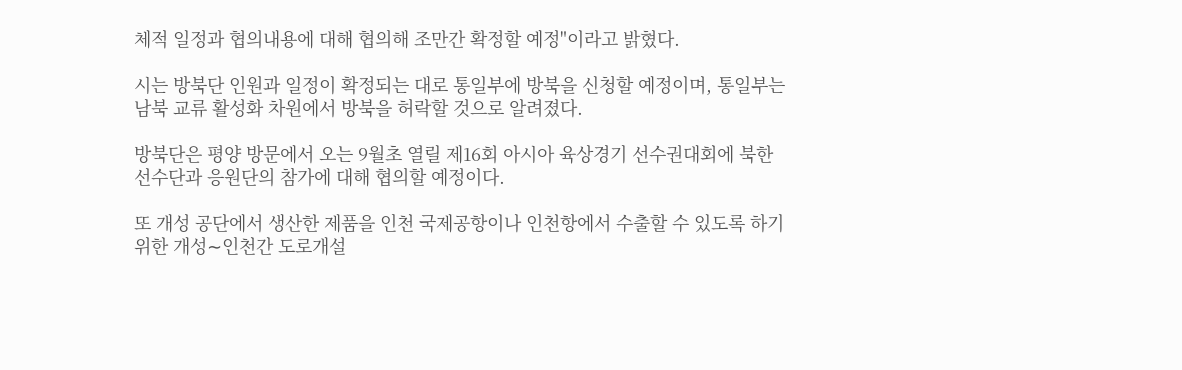체적 일정과 협의내용에 대해 협의해 조만간 확정할 예정"이라고 밝혔다.

시는 방북단 인원과 일정이 확정되는 대로 통일부에 방북을 신청할 예정이며, 통일부는 남북 교류 활성화 차원에서 방북을 허락할 것으로 알려졌다.

방북단은 평양 방문에서 오는 9월초 열릴 제16회 아시아 육상경기 선수권대회에 북한 선수단과 응원단의 참가에 대해 협의할 예정이다.

또 개성 공단에서 생산한 제품을 인천 국제공항이나 인천항에서 수출할 수 있도록 하기 위한 개성∼인천간 도로개설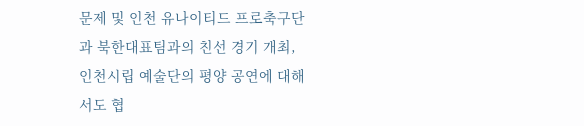문제 및 인천 유나이티드 프로축구단과 북한대표팀과의 친선 경기 개최, 인천시립 예술단의 평양 공연에 대해서도 협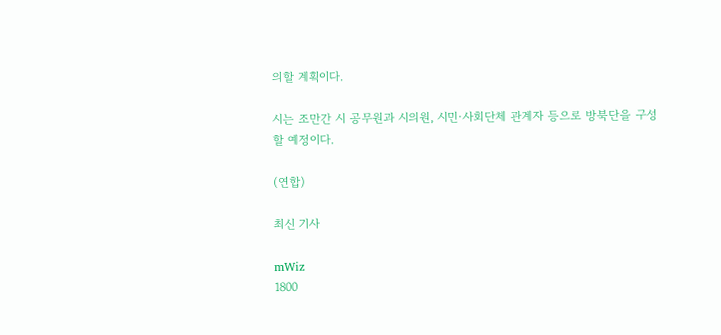의할 계획이다.

시는 조만간 시 공무원과 시의원, 시민·사회단체 관계자 등으로 방북단을 구성할 예정이다.

(연합)

최신 기사

mWiz
1800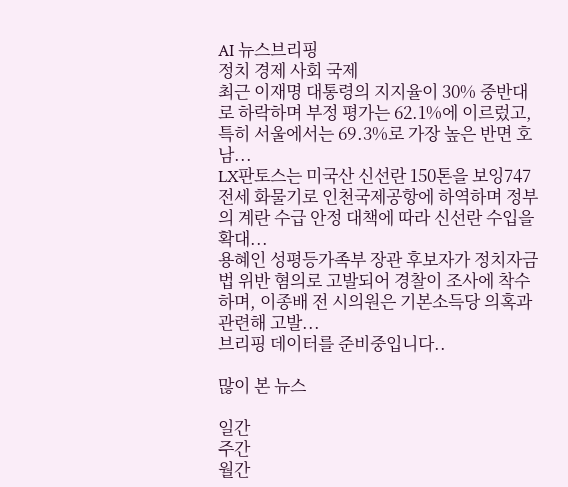AI 뉴스브리핑
정치 경제 사회 국제
최근 이재명 대통령의 지지율이 30% 중반대로 하락하며 부정 평가는 62.1%에 이르렀고, 특히 서울에서는 69.3%로 가장 높은 반면 호남...
LX판토스는 미국산 신선란 150톤을 보잉747 전세 화물기로 인천국제공항에 하역하며 정부의 계란 수급 안정 대책에 따라 신선란 수입을 확대...
용혜인 성평등가족부 장관 후보자가 정치자금법 위반 혐의로 고발되어 경찰이 조사에 착수하며, 이종배 전 시의원은 기본소득당 의혹과 관련해 고발...
브리핑 데이터를 준비중입니다..

많이 본 뉴스

일간
주간
월간